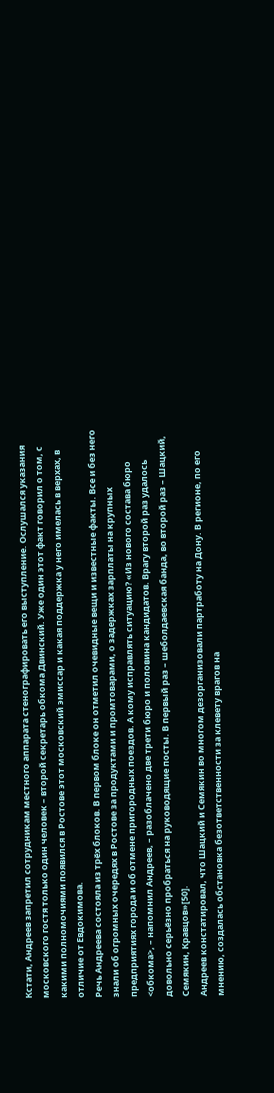Кстати, Андреев запретил сотрудникам местного аппарата стенографировать его выступление. Ослушался указания московского гостя только один человек – второй секретарь обкома Двинский. Уже один этот факт говорил о том, с какими полномочиями появился в Ростове этот московский эмиссар и какая поддержка у него имелась в верхах, в отличие от Евдокимова.
Речь Андреева состояла из трёх блоков. В первом блоке он отметил очевидные вещи и известные факты. Все и без него знали об огромных очередях в Ростове за продуктами и промтоварами, о задержках зарплаты на крупных предприятиях города и об отмене пригородных поездов. А кому исправлять ситуацию? «Из нового состава бюро <обкома>, – напомнил Андреев, – разоблачено две трети бюро и половина кандидатов. Врагу второй раз удалось довольно серьёзно пробраться на руководящие посты. В первый раз – шеболдаевская банда, во второй раз – Шацкий, Семякин, Кравцов»[50].
Андреев констатировал, что Шацкий и Семякин во многом дезорганизовали партработу на Дону. В регионе, по его мнению, создалась обстановка безответственности за клевету врагов на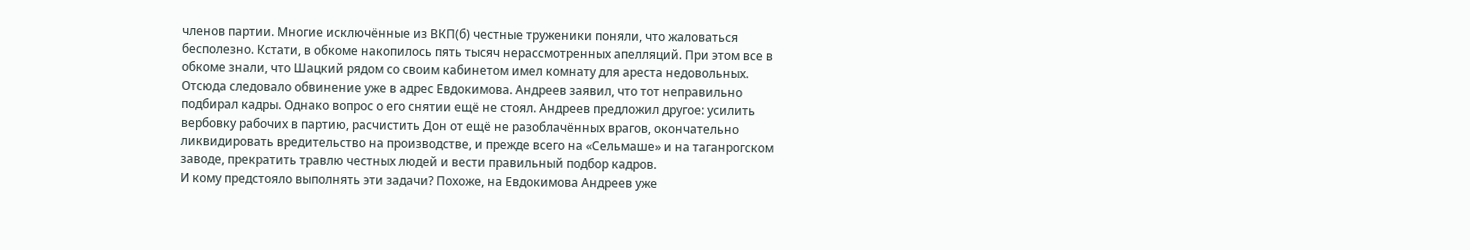членов партии. Многие исключённые из ВКП(б) честные труженики поняли, что жаловаться бесполезно. Кстати, в обкоме накопилось пять тысяч нерассмотренных апелляций. При этом все в обкоме знали, что Шацкий рядом со своим кабинетом имел комнату для ареста недовольных.
Отсюда следовало обвинение уже в адрес Евдокимова. Андреев заявил, что тот неправильно подбирал кадры. Однако вопрос о его снятии ещё не стоял. Андреев предложил другое: усилить вербовку рабочих в партию, расчистить Дон от ещё не разоблачённых врагов, окончательно ликвидировать вредительство на производстве, и прежде всего на «Сельмаше» и на таганрогском заводе, прекратить травлю честных людей и вести правильный подбор кадров.
И кому предстояло выполнять эти задачи? Похоже, на Евдокимова Андреев уже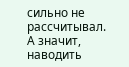сильно не рассчитывал. А значит, наводить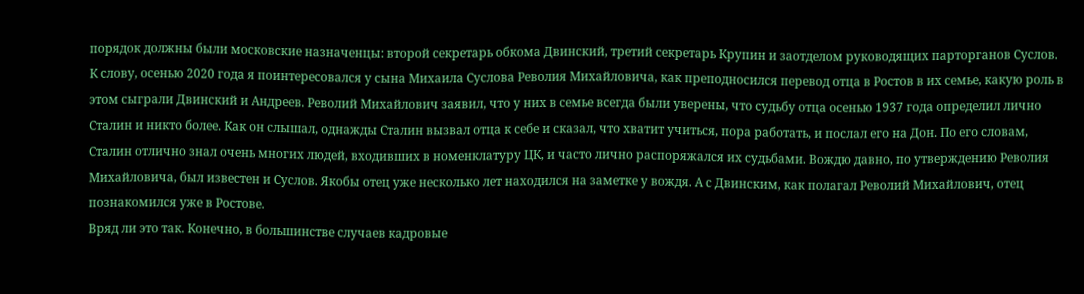порядок должны были московские назначенцы: второй секретарь обкома Двинский, третий секретарь Крупин и заотделом руководящих парторганов Суслов.
К слову, осенью 2020 года я поинтересовался у сына Михаила Суслова Револия Михайловича, как преподносился перевод отца в Ростов в их семье, какую роль в этом сыграли Двинский и Андреев. Револий Михайлович заявил, что у них в семье всегда были уверены, что судьбу отца осенью 1937 года определил лично Сталин и никто более. Как он слышал, однажды Сталин вызвал отца к себе и сказал, что хватит учиться, пора работать, и послал его на Дон. По его словам, Сталин отлично знал очень многих людей, входивших в номенклатуру ЦК, и часто лично распоряжался их судьбами. Вождю давно, по утверждению Револия Михайловича, был известен и Суслов. Якобы отец уже несколько лет находился на заметке у вождя. А с Двинским, как полагал Револий Михайлович, отец познакомился уже в Ростове.
Вряд ли это так. Конечно, в большинстве случаев кадровые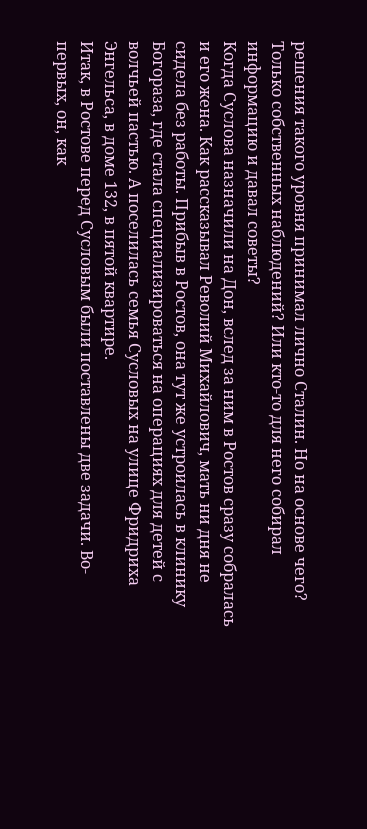решения такого уровня принимал лично Сталин. Но на основе чего? Только собственных наблюдений? Или кто-то для него собирал информацию и давал советы?
Когда Суслова назначили на Дон, вслед за ним в Ростов сразу собралась и его жена. Как рассказывал Револий Михайлович, мать ни дня не сидела без работы. Прибыв в Ростов, она тут же устроилась в клинику Богораза, где стала специализироваться на операциях для детей с волчьей пастью. А поселилась семья Сусловых на улице Фридриха Энгельса, в доме 132, в пятой квартире.
Итак, в Ростове перед Сусловым были поставлены две задачи. Во-первых, он, как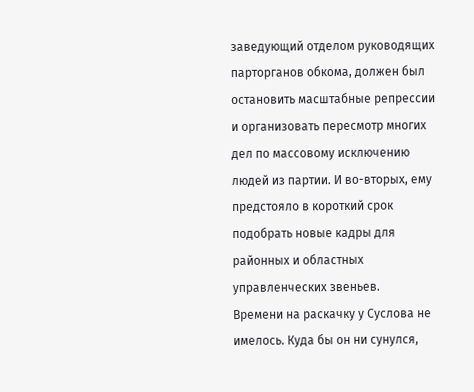заведующий отделом руководящих парторганов обкома, должен был остановить масштабные репрессии и организовать пересмотр многих дел по массовому исключению людей из партии. И во-вторых, ему предстояло в короткий срок подобрать новые кадры для районных и областных управленческих звеньев.
Времени на раскачку у Суслова не имелось. Куда бы он ни сунулся,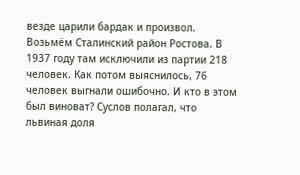везде царили бардак и произвол. Возьмём Сталинский район Ростова. В 1937 году там исключили из партии 218 человек. Как потом выяснилось, 76 человек выгнали ошибочно. И кто в этом был виноват? Суслов полагал, что львиная доля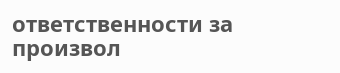ответственности за произвол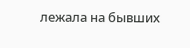лежала на бывших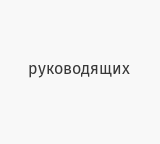руководящих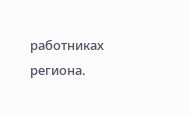работниках региона.